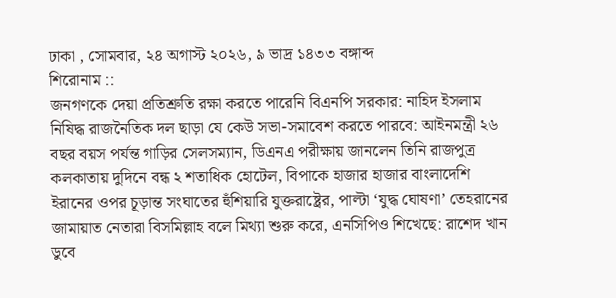ঢাকা , সোমবার, ২৪ অগাস্ট ২০২৬, ৯ ভাদ্র ১৪৩৩ বঙ্গাব্দ
শিরোনাম ::
জনগণকে দেয়া প্রতিশ্রুতি রক্ষা করতে পারেনি বিএনপি সরকার: নাহিদ ইসলাম নিষিদ্ধ রাজনৈতিক দল ছাড়া যে কেউ সভা-সমাবেশ করতে পারবে: আইনমন্ত্রী ২৬ বছর বয়স পর্যন্ত গাড়ির সেলসম্যান, ডিএনএ পরীক্ষায় জানলেন তিনি রাজপুত্র কলকাতায় দুদিনে বন্ধ ২ শতাধিক হোটেল, বিপাকে হাজার হাজার বাংলাদেশি ইরানের ওপর চূড়ান্ত সংঘাতের হুঁশিয়ারি যুক্তরাষ্ট্রের, পাল্টা ‘যুদ্ধ ঘোষণা’ তেহরানের জামায়াত নেতারা বিসমিল্লাহ বলে মিথ্যা শুরু করে, এনসিপিও শিখেছে: রাশেদ খান ডুবে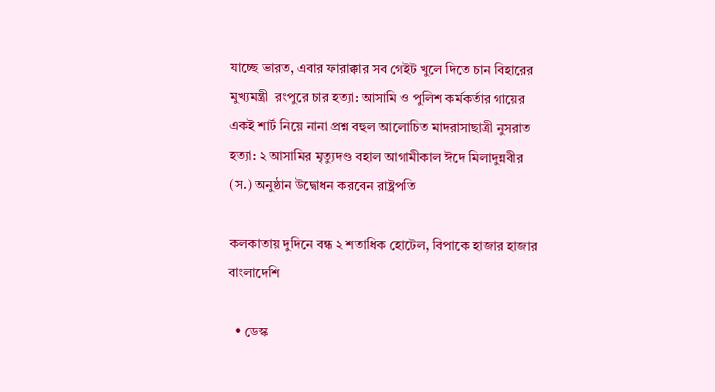যাচ্ছে ভারত, এবার ফারাক্কার সব গেইট খুলে দিতে চান বিহারের মুখ্যমন্ত্রী  রংপুরে চার হত্যা: আসামি ও পুলিশ কর্মকর্তার গায়ের একই শার্ট নিয়ে নানা প্রশ্ন বহুল আলোচিত মাদরাসাছাত্রী নুসরাত হত্যা: ২ আসামির মৃত্যুদণ্ড বহাল আগামীকাল ঈদে মিলাদুন্নবীর (স.) অনুষ্ঠান উদ্বোধন করবেন রাষ্ট্রপতি

কলকাতায় দুদিনে বন্ধ ২ শতাধিক হোটেল, বিপাকে হাজার হাজার বাংলাদেশি

  • ডেস্ক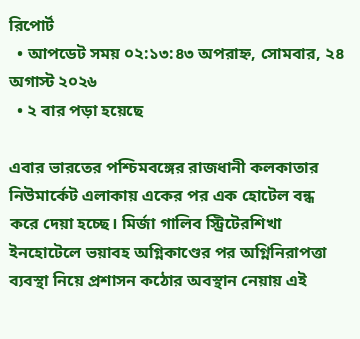রিপোর্ট
  • আপডেট সময় ০২:১৩:৪৩ অপরাহ্ন, সোমবার, ২৪ অগাস্ট ২০২৬
  • ২ বার পড়া হয়েছে

এবার ভারতের পশ্চিমবঙ্গের রাজধানী কলকাতার নিউমার্কেট এলাকায় একের পর এক হোটেল বন্ধ করে দেয়া হচ্ছে। মির্জা গালিব স্ট্রিটেরশিখা ইনহোটেলে ভয়াবহ অগ্নিকাণ্ডের পর অগ্নিনিরাপত্তা ব্যবস্থা নিয়ে প্রশাসন কঠোর অবস্থান নেয়ায় এই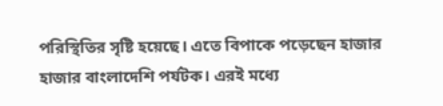পরিস্থিতির সৃষ্টি হয়েছে। এতে বিপাকে পড়েছেন হাজার হাজার বাংলাদেশি পর্যটক। এরই মধ্যে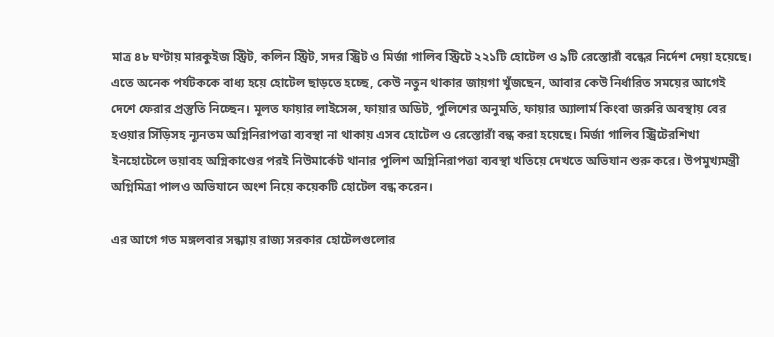মাত্র ৪৮ ঘণ্টায় মারকুইজ স্ট্রিট, কলিন স্ট্রিট, সদর স্ট্রিট ও মির্জা গালিব স্ট্রিটে ২২১টি হোটেল ও ৯টি রেস্তোরাঁ বন্ধের নির্দেশ দেয়া হয়েছে। এতে অনেক পর্যটককে বাধ্য হয়ে হোটেল ছাড়তে হচ্ছে, কেউ নতুন থাকার জায়গা খুঁজছেন, আবার কেউ নির্ধারিত সময়ের আগেই দেশে ফেরার প্রস্তুতি নিচ্ছেন। মূলত ফায়ার লাইসেন্স, ফায়ার অডিট, পুলিশের অনুমতি, ফায়ার অ্যালার্ম কিংবা জরুরি অবস্থায় বের হওয়ার সিঁড়িসহ ন্যূনতম অগ্নিনিরাপত্তা ব্যবস্থা না থাকায় এসব হোটেল ও রেস্তোরাঁ বন্ধ করা হয়েছে। মির্জা গালিব স্ট্রিটেরশিখা ইনহোটেলে ভয়াবহ অগ্নিকাণ্ডের পরই নিউমার্কেট থানার পুলিশ অগ্নিনিরাপত্তা ব্যবস্থা খতিয়ে দেখতে অভিযান শুরু করে। উপমুখ্যমন্ত্রী অগ্নিমিত্রা পালও অভিযানে অংশ নিয়ে কয়েকটি হোটেল বন্ধ করেন।

এর আগে গত মঙ্গলবার সন্ধ্যায় রাজ্য সরকার হোটেলগুলোর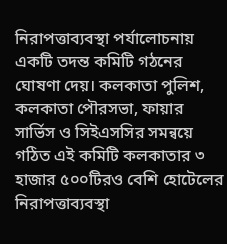নিরাপত্তাব্যবস্থা পর্যালোচনায় একটি তদন্ত কমিটি গঠনের ঘোষণা দেয়। কলকাতা পুলিশ, কলকাতা পৌরসভা, ফায়ার সার্ভিস ও সিইএসসির সমন্বয়ে গঠিত এই কমিটি কলকাতার ৩ হাজার ৫০০টিরও বেশি হোটেলের নিরাপত্তাব্যবস্থা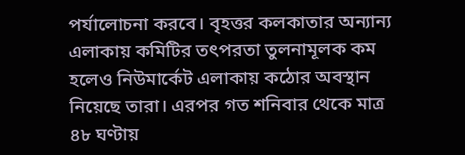পর্যালোচনা করবে। বৃহত্তর কলকাতার অন্যান্য এলাকায় কমিটির তৎপরতা তুলনামূলক কম হলেও নিউমার্কেট এলাকায় কঠোর অবস্থান নিয়েছে তারা। এরপর গত শনিবার থেকে মাত্র ৪৮ ঘণ্টায়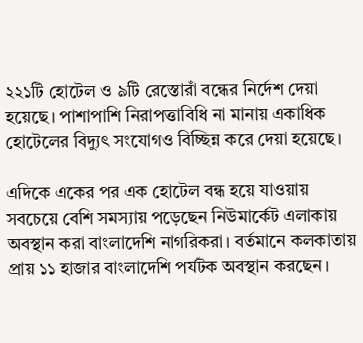২২১টি হোটেল ও ৯টি রেস্তোরাঁ বন্ধের নির্দেশ দেয়া হয়েছে। পাশাপাশি নিরাপত্তাবিধি না মানায় একাধিক হোটেলের বিদ্যুৎ সংযোগও বিচ্ছিন্ন করে দেয়া হয়েছে।

এদিকে একের পর এক হোটেল বন্ধ হয়ে যাওয়ায় সবচেয়ে বেশি সমস্যায় পড়েছেন নিউমার্কেট এলাকায় অবস্থান করা বাংলাদেশি নাগরিকরা। বর্তমানে কলকাতায় প্রায় ১১ হাজার বাংলাদেশি পর্যটক অবস্থান করছেন।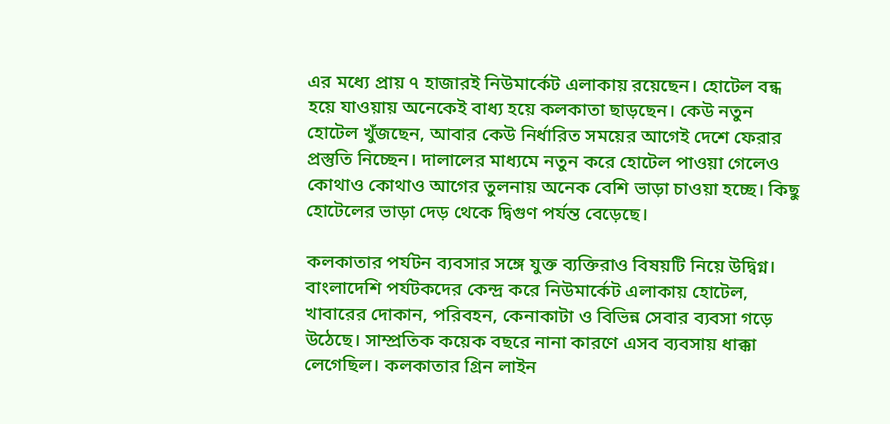এর মধ্যে প্রায় ৭ হাজারই নিউমার্কেট এলাকায় রয়েছেন। হোটেল বন্ধ হয়ে যাওয়ায় অনেকেই বাধ্য হয়ে কলকাতা ছাড়ছেন। কেউ নতুন হোটেল খুঁজছেন, আবার কেউ নির্ধারিত সময়ের আগেই দেশে ফেরার প্রস্তুতি নিচ্ছেন। দালালের মাধ্যমে নতুন করে হোটেল পাওয়া গেলেও কোথাও কোথাও আগের তুলনায় অনেক বেশি ভাড়া চাওয়া হচ্ছে। কিছু হোটেলের ভাড়া দেড় থেকে দ্বিগুণ পর্যন্ত বেড়েছে।

কলকাতার পর্যটন ব্যবসার সঙ্গে যুক্ত ব্যক্তিরাও বিষয়টি নিয়ে উদ্বিগ্ন। বাংলাদেশি পর্যটকদের কেন্দ্র করে নিউমার্কেট এলাকায় হোটেল, খাবারের দোকান, পরিবহন, কেনাকাটা ও বিভিন্ন সেবার ব্যবসা গড়ে উঠেছে। সাম্প্রতিক কয়েক বছরে নানা কারণে এসব ব্যবসায় ধাক্কা লেগেছিল। কলকাতার গ্রিন লাইন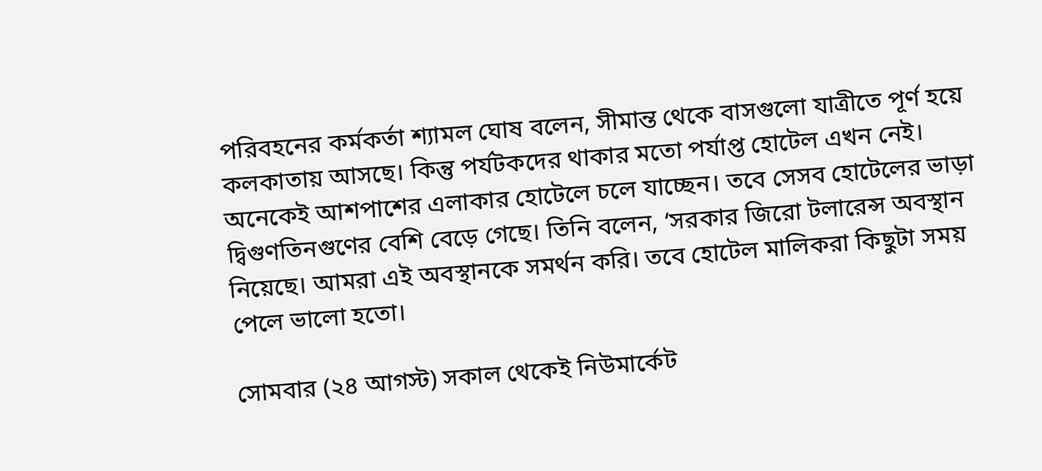পরিবহনের কর্মকর্তা শ্যামল ঘোষ বলেন, সীমান্ত থেকে বাসগুলো যাত্রীতে পূর্ণ হয়ে কলকাতায় আসছে। কিন্তু পর্যটকদের থাকার মতো পর্যাপ্ত হোটেল এখন নেই। অনেকেই আশপাশের এলাকার হোটেলে চলে যাচ্ছেন। তবে সেসব হোটেলের ভাড়া দ্বিগুণতিনগুণের বেশি বেড়ে গেছে। তিনি বলেন, ‘সরকার জিরো টলারেন্স অবস্থান নিয়েছে। আমরা এই অবস্থানকে সমর্থন করি। তবে হোটেল মালিকরা কিছুটা সময় পেলে ভালো হতো।

সোমবার (২৪ আগস্ট) সকাল থেকেই নিউমার্কেট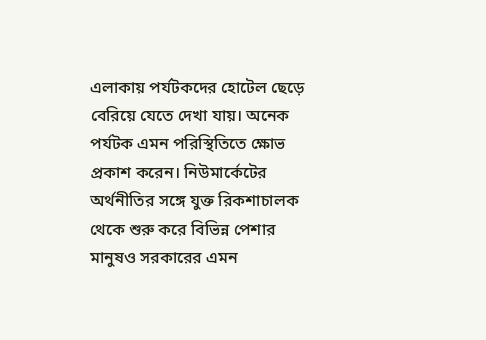এলাকায় পর্যটকদের হোটেল ছেড়ে বেরিয়ে যেতে দেখা যায়। অনেক পর্যটক এমন পরিস্থিতিতে ক্ষোভ প্রকাশ করেন। নিউমার্কেটের অর্থনীতির সঙ্গে যুক্ত রিকশাচালক থেকে শুরু করে বিভিন্ন পেশার মানুষও সরকারের এমন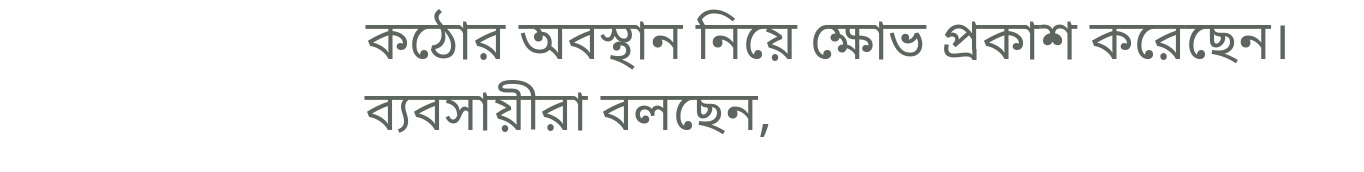কঠোর অবস্থান নিয়ে ক্ষোভ প্রকাশ করেছেন। ব্যবসায়ীরা বলছেন,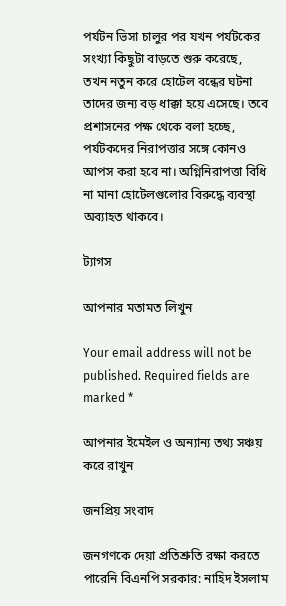পর্যটন ভিসা চালুর পর যখন পর্যটকের সংখ্যা কিছুটা বাড়তে শুরু করেছে, তখন নতুন করে হোটেল বন্ধের ঘটনা তাদের জন্য বড় ধাক্কা হয়ে এসেছে। তবে প্রশাসনের পক্ষ থেকে বলা হচ্ছে, পর্যটকদের নিরাপত্তার সঙ্গে কোনও আপস করা হবে না। অগ্নিনিরাপত্তা বিধি না মানা হোটেলগুলোর বিরুদ্ধে ব্যবস্থা অব্যাহত থাকবে।

ট্যাগস

আপনার মতামত লিখুন

Your email address will not be published. Required fields are marked *

আপনার ইমেইল ও অন্যান্য তথ্য সঞ্চয় করে রাখুন

জনপ্রিয় সংবাদ

জনগণকে দেয়া প্রতিশ্রুতি রক্ষা করতে পারেনি বিএনপি সরকার: নাহিদ ইসলাম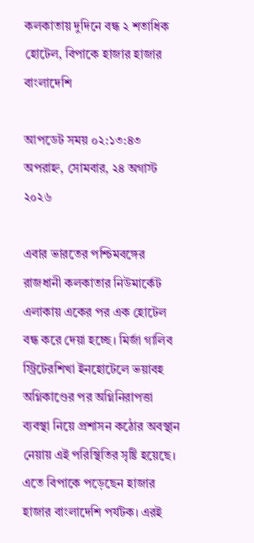কলকাতায় দুদিনে বন্ধ ২ শতাধিক হোটেল, বিপাকে হাজার হাজার বাংলাদেশি

আপডেট সময় ০২:১৩:৪৩ অপরাহ্ন, সোমবার, ২৪ অগাস্ট ২০২৬

এবার ভারতের পশ্চিমবঙ্গের রাজধানী কলকাতার নিউমার্কেট এলাকায় একের পর এক হোটেল বন্ধ করে দেয়া হচ্ছে। মির্জা গালিব স্ট্রিটেরশিখা ইনহোটেলে ভয়াবহ অগ্নিকাণ্ডের পর অগ্নিনিরাপত্তা ব্যবস্থা নিয়ে প্রশাসন কঠোর অবস্থান নেয়ায় এই পরিস্থিতির সৃষ্টি হয়েছে। এতে বিপাকে পড়েছেন হাজার হাজার বাংলাদেশি পর্যটক। এরই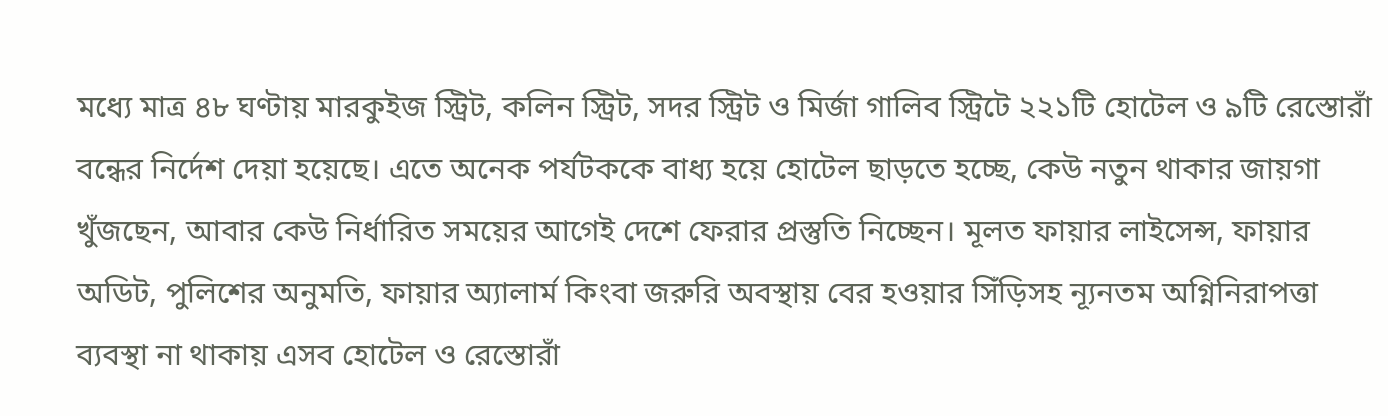মধ্যে মাত্র ৪৮ ঘণ্টায় মারকুইজ স্ট্রিট, কলিন স্ট্রিট, সদর স্ট্রিট ও মির্জা গালিব স্ট্রিটে ২২১টি হোটেল ও ৯টি রেস্তোরাঁ বন্ধের নির্দেশ দেয়া হয়েছে। এতে অনেক পর্যটককে বাধ্য হয়ে হোটেল ছাড়তে হচ্ছে, কেউ নতুন থাকার জায়গা খুঁজছেন, আবার কেউ নির্ধারিত সময়ের আগেই দেশে ফেরার প্রস্তুতি নিচ্ছেন। মূলত ফায়ার লাইসেন্স, ফায়ার অডিট, পুলিশের অনুমতি, ফায়ার অ্যালার্ম কিংবা জরুরি অবস্থায় বের হওয়ার সিঁড়িসহ ন্যূনতম অগ্নিনিরাপত্তা ব্যবস্থা না থাকায় এসব হোটেল ও রেস্তোরাঁ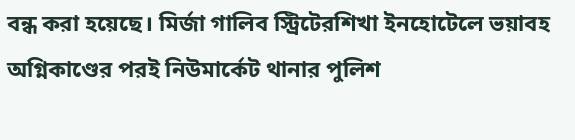বন্ধ করা হয়েছে। মির্জা গালিব স্ট্রিটেরশিখা ইনহোটেলে ভয়াবহ অগ্নিকাণ্ডের পরই নিউমার্কেট থানার পুলিশ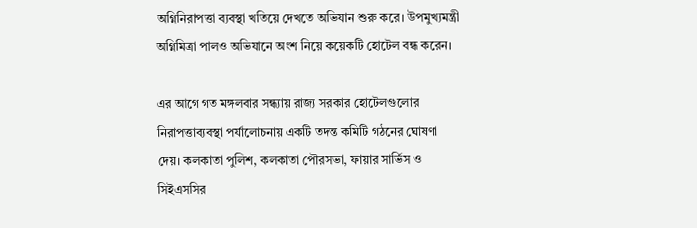অগ্নিনিরাপত্তা ব্যবস্থা খতিয়ে দেখতে অভিযান শুরু করে। উপমুখ্যমন্ত্রী অগ্নিমিত্রা পালও অভিযানে অংশ নিয়ে কয়েকটি হোটেল বন্ধ করেন।

এর আগে গত মঙ্গলবার সন্ধ্যায় রাজ্য সরকার হোটেলগুলোর নিরাপত্তাব্যবস্থা পর্যালোচনায় একটি তদন্ত কমিটি গঠনের ঘোষণা দেয়। কলকাতা পুলিশ, কলকাতা পৌরসভা, ফায়ার সার্ভিস ও সিইএসসির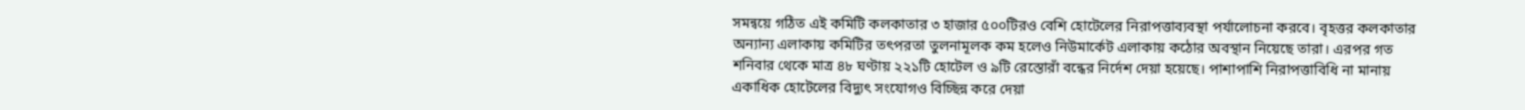সমন্বয়ে গঠিত এই কমিটি কলকাতার ৩ হাজার ৫০০টিরও বেশি হোটেলের নিরাপত্তাব্যবস্থা পর্যালোচনা করবে। বৃহত্তর কলকাতার অন্যান্য এলাকায় কমিটির তৎপরতা তুলনামূলক কম হলেও নিউমার্কেট এলাকায় কঠোর অবস্থান নিয়েছে তারা। এরপর গত শনিবার থেকে মাত্র ৪৮ ঘণ্টায় ২২১টি হোটেল ও ৯টি রেস্তোরাঁ বন্ধের নির্দেশ দেয়া হয়েছে। পাশাপাশি নিরাপত্তাবিধি না মানায় একাধিক হোটেলের বিদ্যুৎ সংযোগও বিচ্ছিন্ন করে দেয়া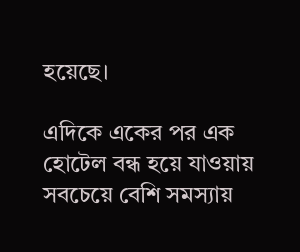হয়েছে।

এদিকে একের পর এক হোটেল বন্ধ হয়ে যাওয়ায় সবচেয়ে বেশি সমস্যায়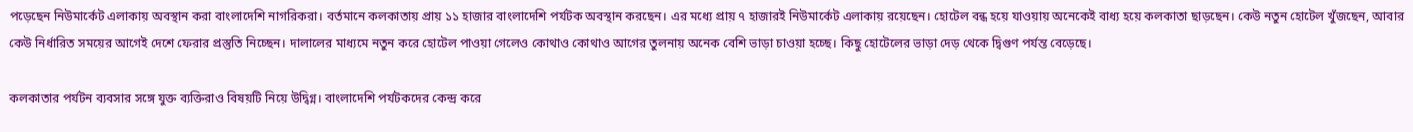পড়েছেন নিউমার্কেট এলাকায় অবস্থান করা বাংলাদেশি নাগরিকরা। বর্তমানে কলকাতায় প্রায় ১১ হাজার বাংলাদেশি পর্যটক অবস্থান করছেন। এর মধ্যে প্রায় ৭ হাজারই নিউমার্কেট এলাকায় রয়েছেন। হোটেল বন্ধ হয়ে যাওয়ায় অনেকেই বাধ্য হয়ে কলকাতা ছাড়ছেন। কেউ নতুন হোটেল খুঁজছেন, আবার কেউ নির্ধারিত সময়ের আগেই দেশে ফেরার প্রস্তুতি নিচ্ছেন। দালালের মাধ্যমে নতুন করে হোটেল পাওয়া গেলেও কোথাও কোথাও আগের তুলনায় অনেক বেশি ভাড়া চাওয়া হচ্ছে। কিছু হোটেলের ভাড়া দেড় থেকে দ্বিগুণ পর্যন্ত বেড়েছে।

কলকাতার পর্যটন ব্যবসার সঙ্গে যুক্ত ব্যক্তিরাও বিষয়টি নিয়ে উদ্বিগ্ন। বাংলাদেশি পর্যটকদের কেন্দ্র করে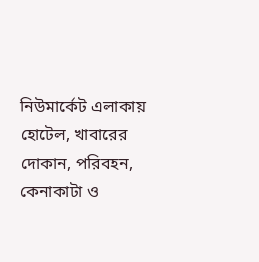নিউমার্কেট এলাকায় হোটেল, খাবারের দোকান, পরিবহন, কেনাকাটা ও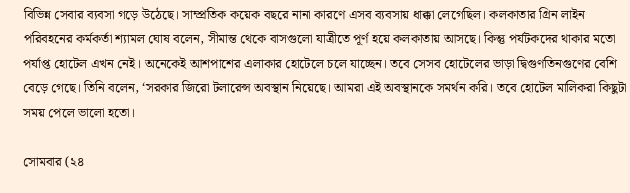বিভিন্ন সেবার ব্যবসা গড়ে উঠেছে। সাম্প্রতিক কয়েক বছরে নানা কারণে এসব ব্যবসায় ধাক্কা লেগেছিল। কলকাতার গ্রিন লাইন পরিবহনের কর্মকর্তা শ্যামল ঘোষ বলেন, সীমান্ত থেকে বাসগুলো যাত্রীতে পূর্ণ হয়ে কলকাতায় আসছে। কিন্তু পর্যটকদের থাকার মতো পর্যাপ্ত হোটেল এখন নেই। অনেকেই আশপাশের এলাকার হোটেলে চলে যাচ্ছেন। তবে সেসব হোটেলের ভাড়া দ্বিগুণতিনগুণের বেশি বেড়ে গেছে। তিনি বলেন, ‘সরকার জিরো টলারেন্স অবস্থান নিয়েছে। আমরা এই অবস্থানকে সমর্থন করি। তবে হোটেল মালিকরা কিছুটা সময় পেলে ভালো হতো।

সোমবার (২৪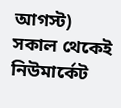আগস্ট) সকাল থেকেই নিউমার্কেট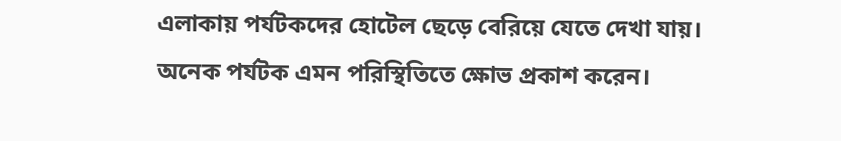এলাকায় পর্যটকদের হোটেল ছেড়ে বেরিয়ে যেতে দেখা যায়। অনেক পর্যটক এমন পরিস্থিতিতে ক্ষোভ প্রকাশ করেন।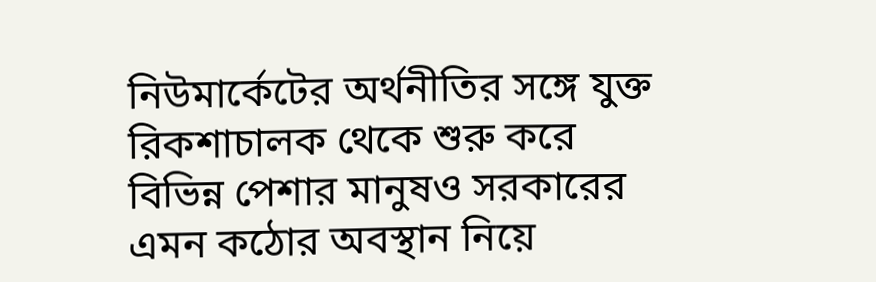নিউমার্কেটের অর্থনীতির সঙ্গে যুক্ত রিকশাচালক থেকে শুরু করে বিভিন্ন পেশার মানুষও সরকারের এমন কঠোর অবস্থান নিয়ে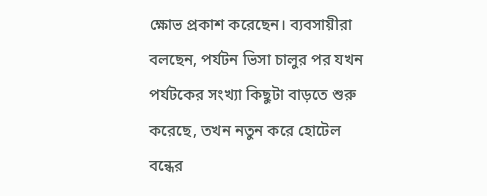ক্ষোভ প্রকাশ করেছেন। ব্যবসায়ীরা বলছেন, পর্যটন ভিসা চালুর পর যখন পর্যটকের সংখ্যা কিছুটা বাড়তে শুরু করেছে, তখন নতুন করে হোটেল বন্ধের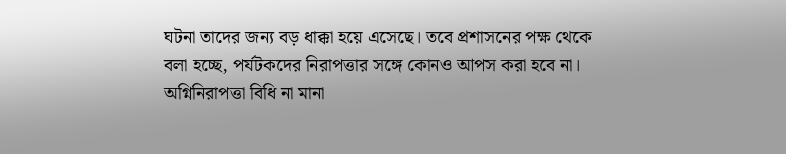ঘটনা তাদের জন্য বড় ধাক্কা হয়ে এসেছে। তবে প্রশাসনের পক্ষ থেকে বলা হচ্ছে, পর্যটকদের নিরাপত্তার সঙ্গে কোনও আপস করা হবে না। অগ্নিনিরাপত্তা বিধি না মানা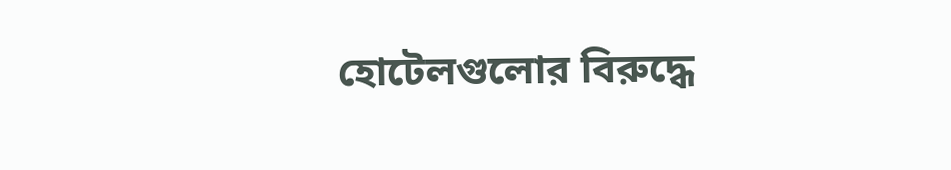হোটেলগুলোর বিরুদ্ধে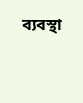ব্যবস্থা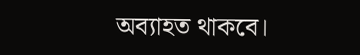অব্যাহত থাকবে।